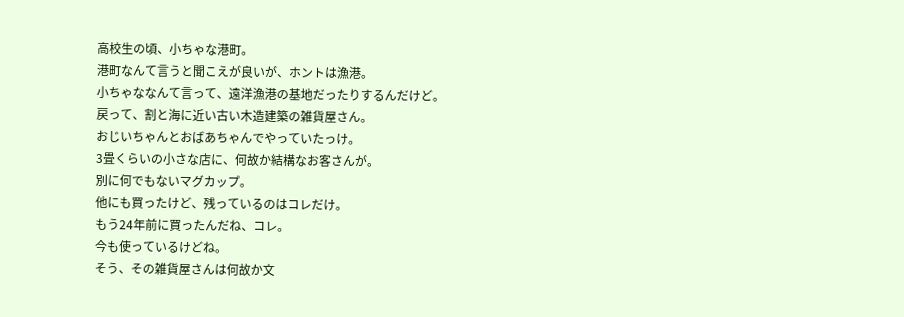高校生の頃、小ちゃな港町。
港町なんて言うと聞こえが良いが、ホントは漁港。
小ちゃななんて言って、遠洋漁港の基地だったりするんだけど。
戻って、割と海に近い古い木造建築の雑貨屋さん。
おじいちゃんとおばあちゃんでやっていたっけ。
3畳くらいの小さな店に、何故か結構なお客さんが。
別に何でもないマグカップ。
他にも買ったけど、残っているのはコレだけ。
もう24年前に買ったんだね、コレ。
今も使っているけどね。
そう、その雑貨屋さんは何故か文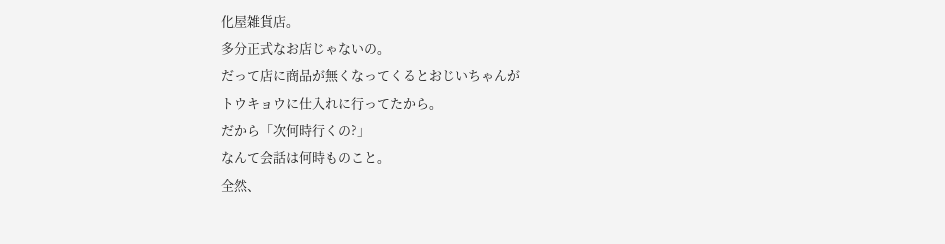化屋雑貨店。
多分正式なお店じゃないの。
だって店に商品が無くなってくるとおじいちゃんが
トウキョウに仕入れに行ってたから。
だから「次何時行くの?」
なんて会話は何時ものこと。
全然、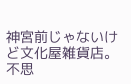神宮前じゃないけど文化屋雑貨店。
不思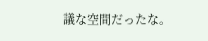議な空間だったな。